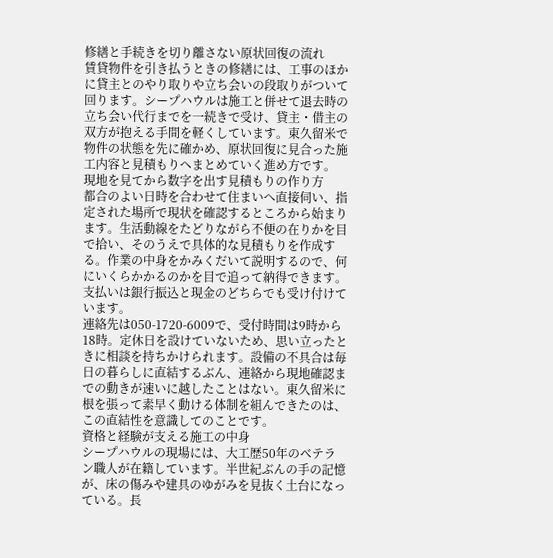修繕と手続きを切り離さない原状回復の流れ
賃貸物件を引き払うときの修繕には、工事のほかに貸主とのやり取りや立ち会いの段取りがついて回ります。シープハウルは施工と併せて退去時の立ち会い代行までを一続きで受け、貸主・借主の双方が抱える手間を軽くしています。東久留米で物件の状態を先に確かめ、原状回復に見合った施工内容と見積もりへまとめていく進め方です。
現地を見てから数字を出す見積もりの作り方
都合のよい日時を合わせて住まいへ直接伺い、指定された場所で現状を確認するところから始まります。生活動線をたどりながら不便の在りかを目で拾い、そのうえで具体的な見積もりを作成する。作業の中身をかみくだいて説明するので、何にいくらかかるのかを目で追って納得できます。支払いは銀行振込と現金のどちらでも受け付けています。
連絡先は050-1720-6009で、受付時間は9時から18時。定休日を設けていないため、思い立ったときに相談を持ちかけられます。設備の不具合は毎日の暮らしに直結するぶん、連絡から現地確認までの動きが速いに越したことはない。東久留米に根を張って素早く動ける体制を組んできたのは、この直結性を意識してのことです。
資格と経験が支える施工の中身
シープハウルの現場には、大工歴50年のベテラン職人が在籍しています。半世紀ぶんの手の記憶が、床の傷みや建具のゆがみを見抜く土台になっている。長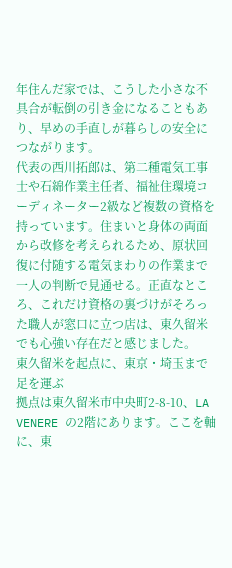年住んだ家では、こうした小さな不具合が転倒の引き金になることもあり、早めの手直しが暮らしの安全につながります。
代表の西川拓郎は、第二種電気工事士や石綿作業主任者、福祉住環境コーディネーター2級など複数の資格を持っています。住まいと身体の両面から改修を考えられるため、原状回復に付随する電気まわりの作業まで一人の判断で見通せる。正直なところ、これだけ資格の裏づけがそろった職人が窓口に立つ店は、東久留米でも心強い存在だと感じました。
東久留米を起点に、東京・埼玉まで足を運ぶ
拠点は東久留米市中央町2-8-10、LA VENERE の2階にあります。ここを軸に、東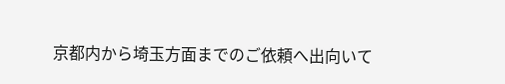京都内から埼玉方面までのご依頼へ出向いて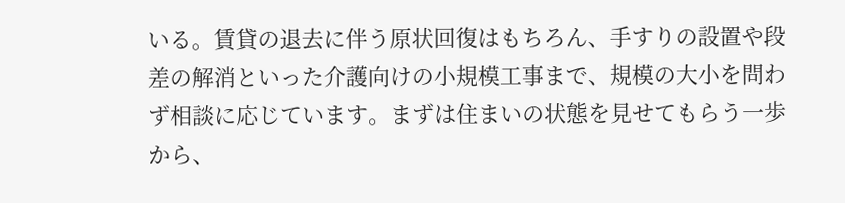いる。賃貸の退去に伴う原状回復はもちろん、手すりの設置や段差の解消といった介護向けの小規模工事まで、規模の大小を問わず相談に応じています。まずは住まいの状態を見せてもらう一歩から、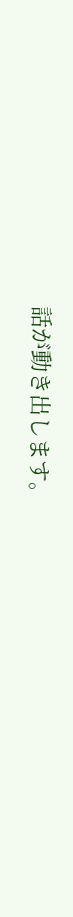話が動き出します。